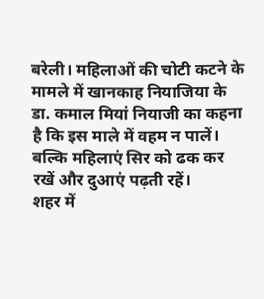बरेली। महिलाओं की चोटी कटने के मामले में खानकाह नियाजिया के डा. कमाल मियां नियाजी का कहना है कि इस माले में वहम न पालें। बल्कि महिलाएं सिर को ढक कर रखें और दुआएं पढ़ती रहें।
शहर में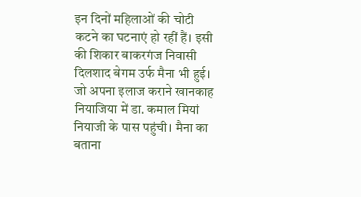इन दिनों महिलाओं की चोटी कटने का घटनाएं हो रहीं हैं। इसी की शिकार बाकरगंज निवासी दिलशाद बेगम उर्फ मैना भी हुई। जो अपना इलाज कराने खानकाह नियाजिया में डा. कमाल मियां नियाजी के पास पहुंची। मैना का बताना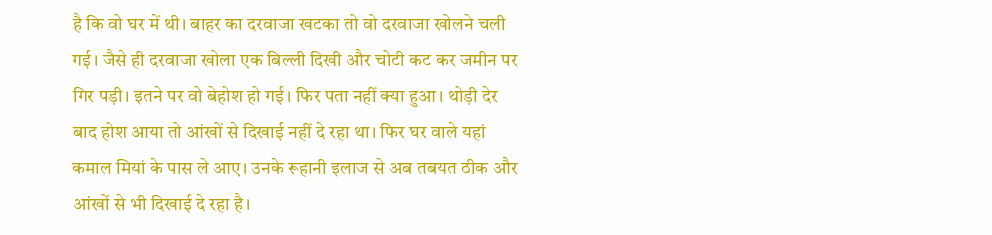है कि वो घर में थी। बाहर का दरवाजा खटका तो वो दरवाजा खोलने चली गई। जैसे ही दरवाजा खोला एक बिल्ली दिखी और चोटी कट कर जमीन पर गिर पड़ी। इतने पर वो बेहोश हो गई। फिर पता नहीं क्या हुआ। थोड़ी देर बाद होश आया तो आंखों से दिखाई नहीं दे रहा था। फिर घर वाले यहां कमाल मियां के पास ले आए। उनके रूहानी इलाज से अब तबयत ठीक और आंखों से भी दिखाई दे रहा है।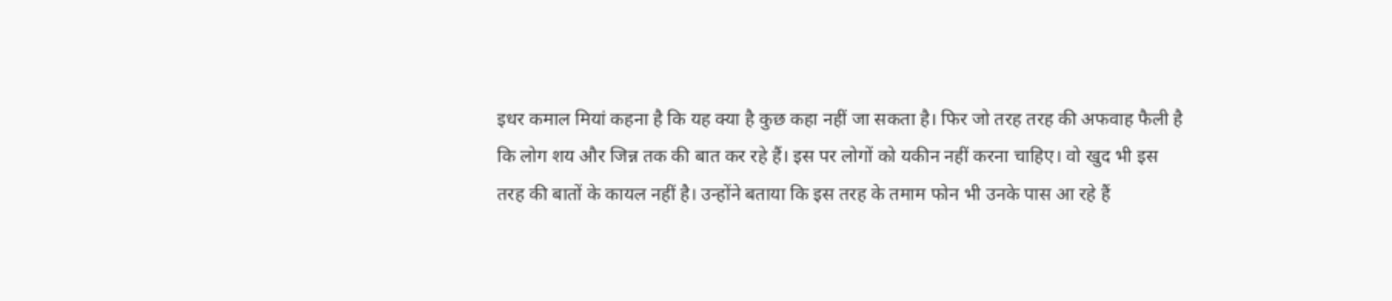इधर कमाल मियां कहना है कि यह क्या है कुछ कहा नहीं जा सकता है। फिर जो तरह तरह की अफवाह फैली है कि लोग शय और जिन्न तक की बात कर रहे हैं। इस पर लोगों को यकीन नहीं करना चाहिए। वो खुद भी इस तरह की बातों के कायल नहीं है। उन्होंने बताया कि इस तरह के तमाम फोन भी उनके पास आ रहे हैं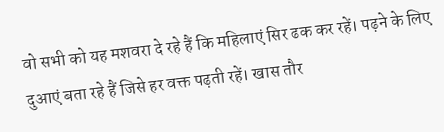वो सभी को यह मशवरा दे रहे हैं कि महिलाएं सिर ढक कर रहें। पढ़ने के लिए दुआएं बता रहे हैं जिसे हर वक्त पढ़ती रहें। खास तौर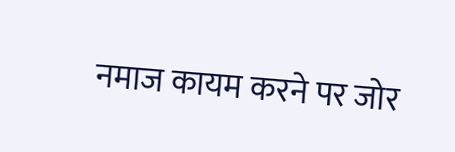नमाज कायम करने पर जोर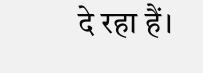दे रहा हैं।